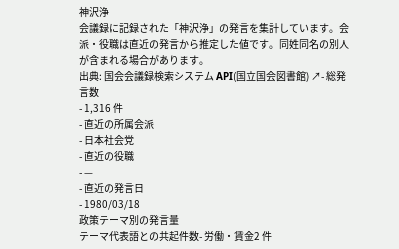神沢浄
会議録に記録された「神沢浄」の発言を集計しています。会派・役職は直近の発言から推定した値です。同姓同名の別人が含まれる場合があります。
出典: 国会会議録検索システム API(国立国会図書館) ↗- 総発言数
- 1,316 件
- 直近の所属会派
- 日本社会党
- 直近の役職
- —
- 直近の発言日
- 1980/03/18
政策テーマ別の発言量
テーマ代表語との共起件数- 労働・賃金2 件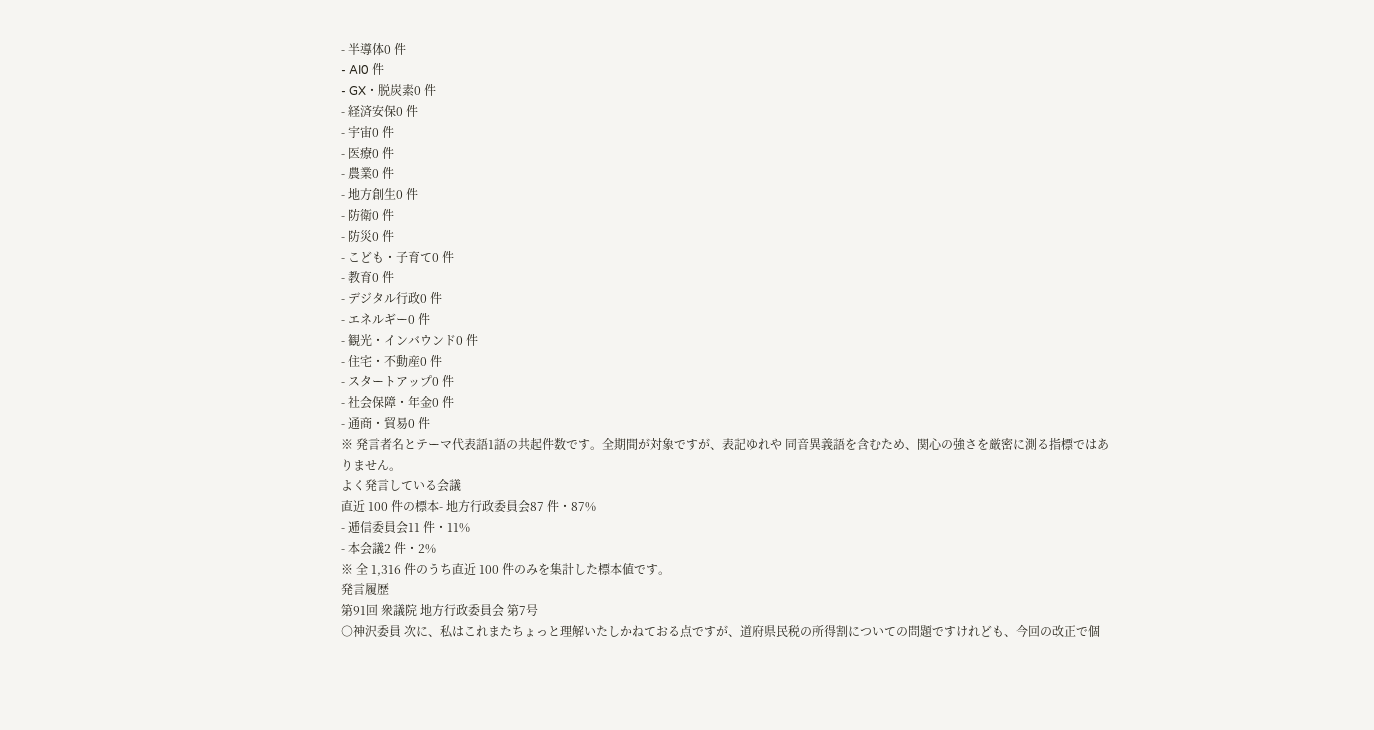- 半導体0 件
- AI0 件
- GX・脱炭素0 件
- 経済安保0 件
- 宇宙0 件
- 医療0 件
- 農業0 件
- 地方創生0 件
- 防衛0 件
- 防災0 件
- こども・子育て0 件
- 教育0 件
- デジタル行政0 件
- エネルギー0 件
- 観光・インバウンド0 件
- 住宅・不動産0 件
- スタートアップ0 件
- 社会保障・年金0 件
- 通商・貿易0 件
※ 発言者名とテーマ代表語1語の共起件数です。全期間が対象ですが、表記ゆれや 同音異義語を含むため、関心の強さを厳密に測る指標ではありません。
よく発言している会議
直近 100 件の標本- 地方行政委員会87 件・87%
- 逓信委員会11 件・11%
- 本会議2 件・2%
※ 全 1,316 件のうち直近 100 件のみを集計した標本値です。
発言履歴
第91回 衆議院 地方行政委員会 第7号
○神沢委員 次に、私はこれまたちょっと理解いたしかねておる点ですが、道府県民税の所得割についての問題ですけれども、今回の改正で個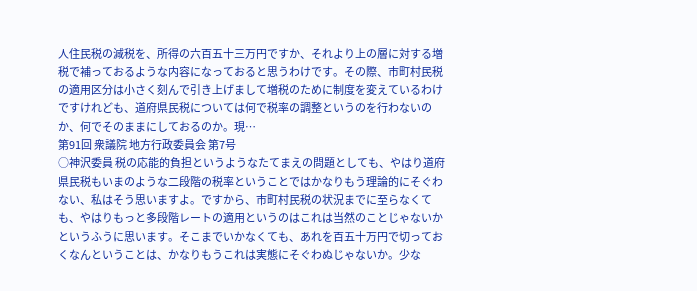人住民税の減税を、所得の六百五十三万円ですか、それより上の層に対する増税で補っておるような内容になっておると思うわけです。その際、市町村民税の適用区分は小さく刻んで引き上げまして増税のために制度を変えているわけですけれども、道府県民税については何で税率の調整というのを行わないのか、何でそのままにしておるのか。現…
第91回 衆議院 地方行政委員会 第7号
○神沢委員 税の応能的負担というようなたてまえの問題としても、やはり道府県民税もいまのような二段階の税率ということではかなりもう理論的にそぐわない、私はそう思いますよ。ですから、市町村民税の状況までに至らなくても、やはりもっと多段階レートの適用というのはこれは当然のことじゃないかというふうに思います。そこまでいかなくても、あれを百五十万円で切っておくなんということは、かなりもうこれは実態にそぐわぬじゃないか。少な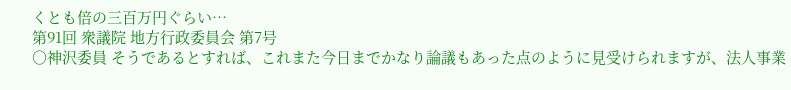くとも倍の三百万円ぐらい…
第91回 衆議院 地方行政委員会 第7号
○神沢委員 そうであるとすれば、これまた今日までかなり論議もあった点のように見受けられますが、法人事業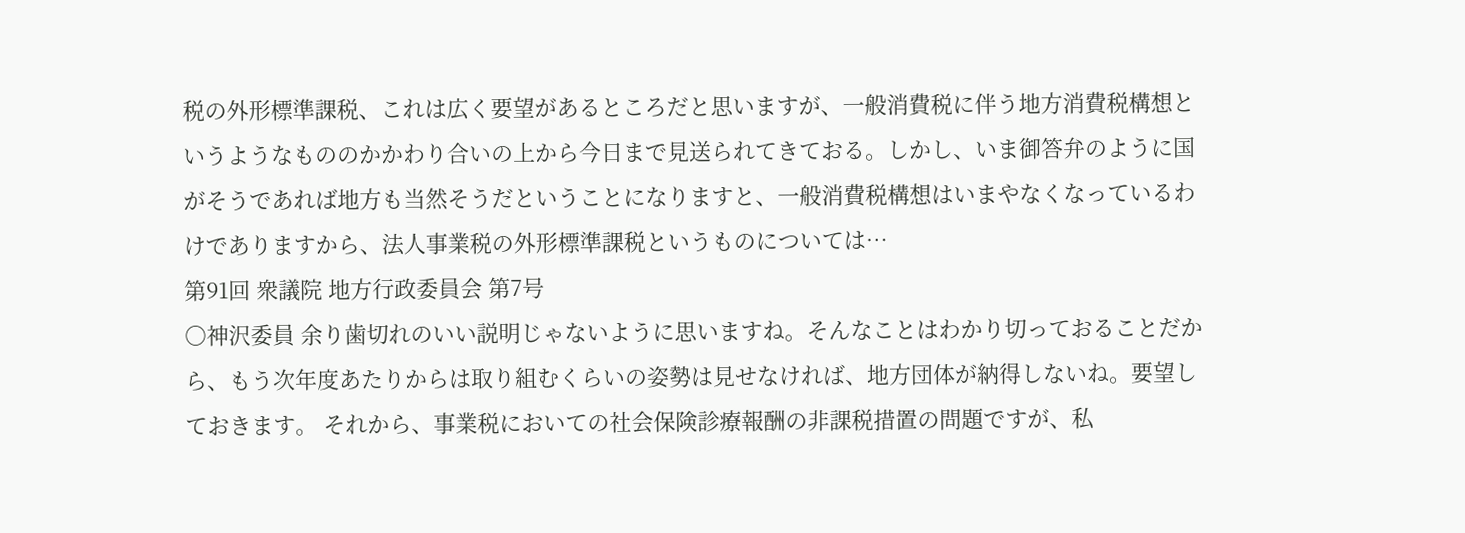税の外形標準課税、これは広く要望があるところだと思いますが、一般消費税に伴う地方消費税構想というようなもののかかわり合いの上から今日まで見送られてきておる。しかし、いま御答弁のように国がそうであれば地方も当然そうだということになりますと、一般消費税構想はいまやなくなっているわけでありますから、法人事業税の外形標準課税というものについては…
第91回 衆議院 地方行政委員会 第7号
○神沢委員 余り歯切れのいい説明じゃないように思いますね。そんなことはわかり切っておることだから、もう次年度あたりからは取り組むくらいの姿勢は見せなければ、地方団体が納得しないね。要望しておきます。 それから、事業税においての社会保険診療報酬の非課税措置の問題ですが、私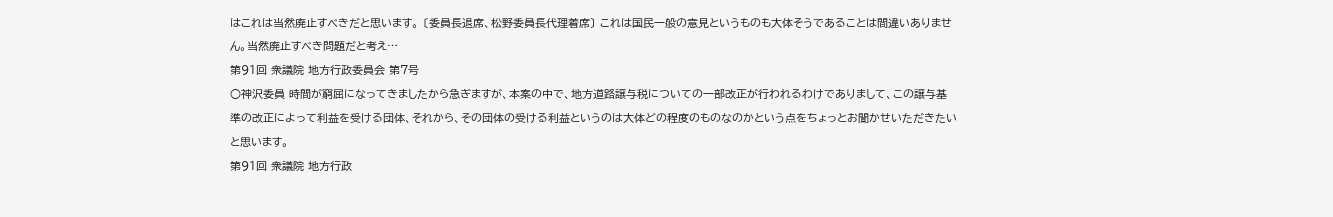はこれは当然廃止すべきだと思います。 〔委員長退席、松野委員長代理着席〕 これは国民一般の意見というものも大体そうであることは間違いありません。当然廃止すべき問題だと考え…
第91回 衆議院 地方行政委員会 第7号
○神沢委員 時間が窮屈になってきましたから急ぎますが、本案の中で、地方道路譲与税についての一部改正が行われるわけでありまして、この譲与基準の改正によって利益を受ける団体、それから、その団体の受ける利益というのは大体どの程度のものなのかという点をちょっとお聞かせいただきたいと思います。
第91回 衆議院 地方行政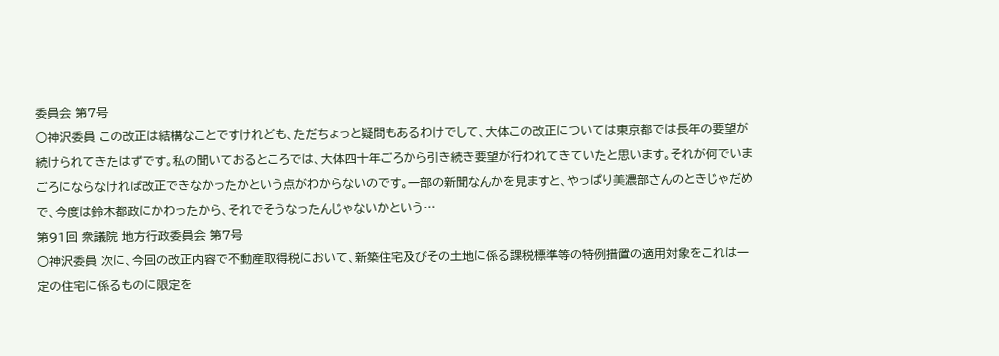委員会 第7号
○神沢委員 この改正は結構なことですけれども、ただちょっと疑問もあるわけでして、大体この改正については東京都では長年の要望が続けられてきたはずです。私の聞いておるところでは、大体四十年ごろから引き続き要望が行われてきていたと思います。それが何でいまごろにならなければ改正できなかったかという点がわからないのです。一部の新聞なんかを見ますと、やっぱり美濃部さんのときじゃだめで、今度は鈴木都政にかわったから、それでそうなったんじゃないかという…
第91回 衆議院 地方行政委員会 第7号
○神沢委員 次に、今回の改正内容で不動産取得税において、新築住宅及びその土地に係る課税標準等の特例措置の適用対象をこれは一定の住宅に係るものに限定を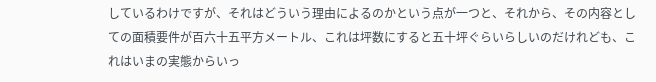しているわけですが、それはどういう理由によるのかという点が一つと、それから、その内容としての面積要件が百六十五平方メートル、これは坪数にすると五十坪ぐらいらしいのだけれども、これはいまの実態からいっ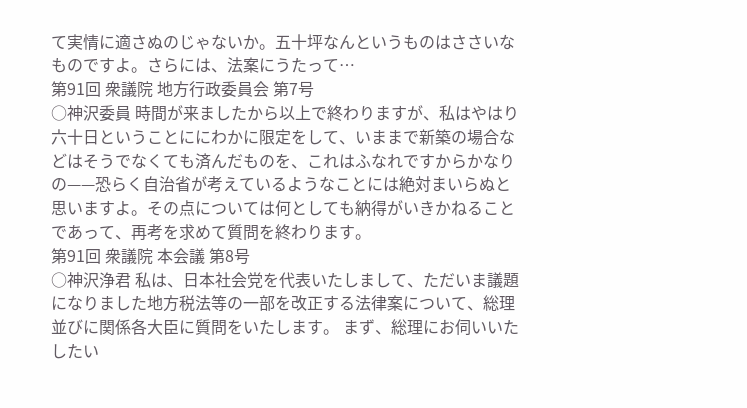て実情に適さぬのじゃないか。五十坪なんというものはささいなものですよ。さらには、法案にうたって…
第91回 衆議院 地方行政委員会 第7号
○神沢委員 時間が来ましたから以上で終わりますが、私はやはり六十日ということににわかに限定をして、いままで新築の場合などはそうでなくても済んだものを、これはふなれですからかなりの——恐らく自治省が考えているようなことには絶対まいらぬと思いますよ。その点については何としても納得がいきかねることであって、再考を求めて質問を終わります。
第91回 衆議院 本会議 第8号
○神沢浄君 私は、日本社会党を代表いたしまして、ただいま議題になりました地方税法等の一部を改正する法律案について、総理並びに関係各大臣に質問をいたします。 まず、総理にお伺いいたしたい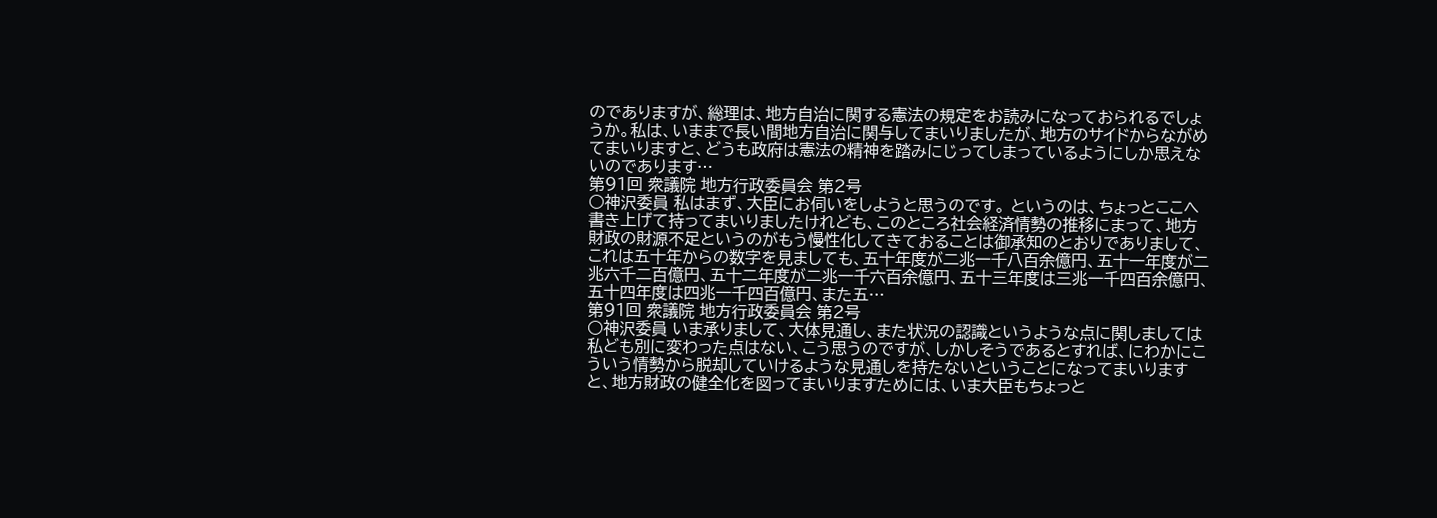のでありますが、総理は、地方自治に関する憲法の規定をお読みになっておられるでしょうか。私は、いままで長い間地方自治に関与してまいりましたが、地方のサイドからながめてまいりますと、どうも政府は憲法の精神を踏みにじってしまっているようにしか思えないのであります…
第91回 衆議院 地方行政委員会 第2号
○神沢委員 私はまず、大臣にお伺いをしようと思うのです。 というのは、ちょっとここへ書き上げて持ってまいりましたけれども、このところ社会経済情勢の推移にまって、地方財政の財源不足というのがもう慢性化してきておることは御承知のとおりでありまして、これは五十年からの数字を見ましても、五十年度が二兆一千八百余億円、五十一年度が二兆六千二百億円、五十二年度が二兆一千六百余億円、五十三年度は三兆一千四百余億円、五十四年度は四兆一千四百億円、また五…
第91回 衆議院 地方行政委員会 第2号
○神沢委員 いま承りまして、大体見通し、また状況の認識というような点に関しましては私ども別に変わった点はない、こう思うのですが、しかしそうであるとすれば、にわかにこういう情勢から脱却していけるような見通しを持たないということになってまいりますと、地方財政の健全化を図ってまいりますためには、いま大臣もちょっと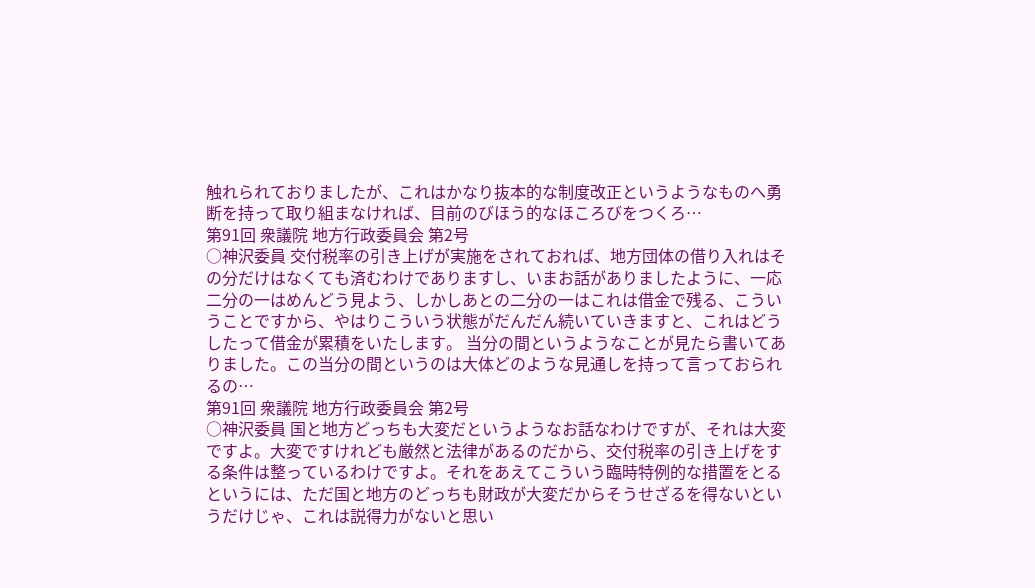触れられておりましたが、これはかなり抜本的な制度改正というようなものへ勇断を持って取り組まなければ、目前のびほう的なほころびをつくろ…
第91回 衆議院 地方行政委員会 第2号
○神沢委員 交付税率の引き上げが実施をされておれば、地方団体の借り入れはその分だけはなくても済むわけでありますし、いまお話がありましたように、一応二分の一はめんどう見よう、しかしあとの二分の一はこれは借金で残る、こういうことですから、やはりこういう状態がだんだん続いていきますと、これはどうしたって借金が累積をいたします。 当分の間というようなことが見たら書いてありました。この当分の間というのは大体どのような見通しを持って言っておられるの…
第91回 衆議院 地方行政委員会 第2号
○神沢委員 国と地方どっちも大変だというようなお話なわけですが、それは大変ですよ。大変ですけれども厳然と法律があるのだから、交付税率の引き上げをする条件は整っているわけですよ。それをあえてこういう臨時特例的な措置をとるというには、ただ国と地方のどっちも財政が大変だからそうせざるを得ないというだけじゃ、これは説得力がないと思い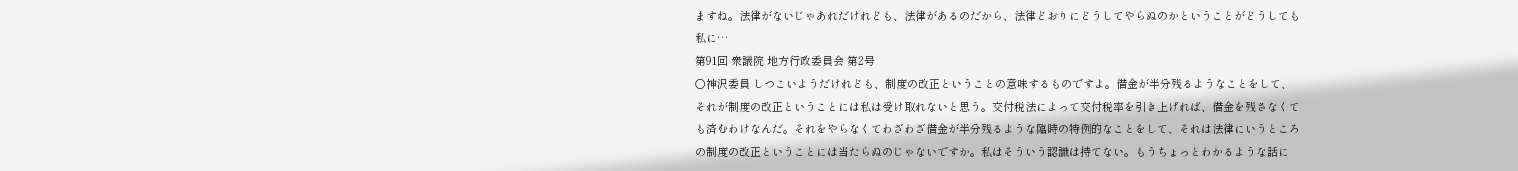ますね。法律がないじゃあれだけれども、法律があるのだから、法律どおりにどうしてやらぬのかということがどうしても私に…
第91回 衆議院 地方行政委員会 第2号
○神沢委員 しつこいようだけれども、制度の改正ということの意味するものですよ。借金が半分残るようなことをして、それが制度の改正ということには私は受け取れないと思う。交付税法によって交付税率を引き上げれば、借金を残さなくても済むわけなんだ。それをやらなくてわざわざ借金が半分残るような臨時の特例的なことをして、それは法律にいうところの制度の改正ということには当たらぬのじゃないですか。私はそういう認識は持てない。もうちょっとわかるような話に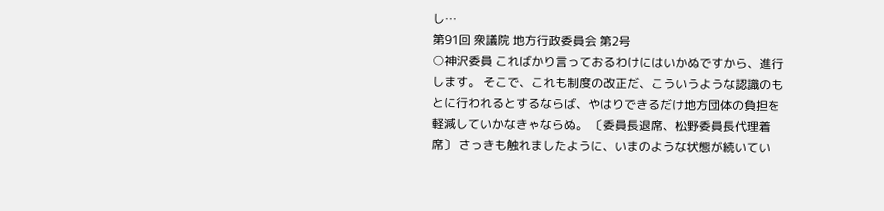し…
第91回 衆議院 地方行政委員会 第2号
○神沢委員 こればかり言っておるわけにはいかぬですから、進行します。 そこで、これも制度の改正だ、こういうような認識のもとに行われるとするならば、やはりできるだけ地方団体の負担を軽減していかなきゃならぬ。 〔委員長退席、松野委員長代理着席〕 さっきも触れましたように、いまのような状態が続いてい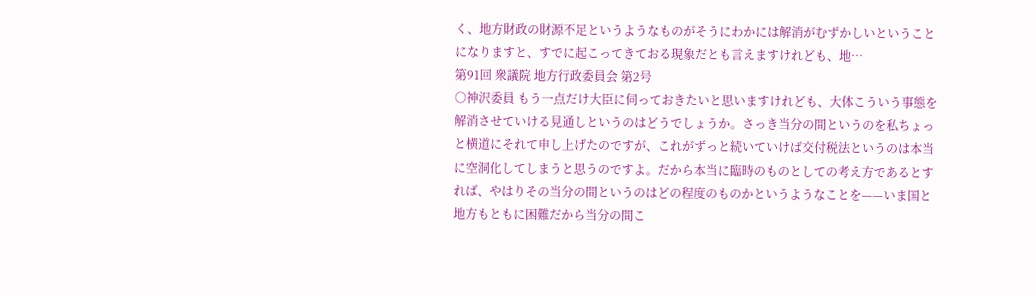く、地方財政の財源不足というようなものがそうにわかには解消がむずかしいということになりますと、すでに起こってきておる現象だとも言えますけれども、地…
第91回 衆議院 地方行政委員会 第2号
○神沢委員 もう一点だけ大臣に伺っておきたいと思いますけれども、大体こういう事態を解消させていける見通しというのはどうでしょうか。さっき当分の間というのを私ちょっと横道にそれて申し上げたのですが、これがずっと続いていけば交付税法というのは本当に空洞化してしまうと思うのですよ。だから本当に臨時のものとしての考え方であるとすれば、やはりその当分の間というのはどの程度のものかというようなことを——いま国と地方もともに困難だから当分の間こ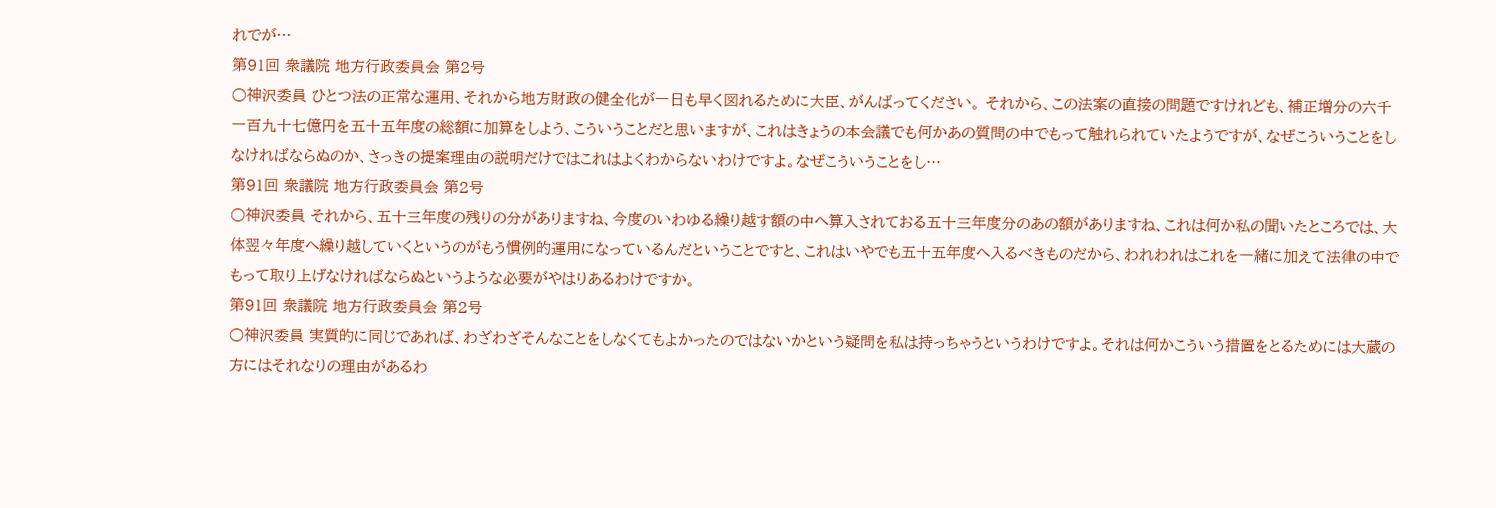れでが…
第91回 衆議院 地方行政委員会 第2号
○神沢委員 ひとつ法の正常な運用、それから地方財政の健全化が一日も早く図れるために大臣、がんばってください。 それから、この法案の直接の問題ですけれども、補正増分の六千一百九十七億円を五十五年度の総額に加算をしよう、こういうことだと思いますが、これはきょうの本会議でも何かあの質問の中でもって触れられていたようですが、なぜこういうことをしなければならぬのか、さっきの提案理由の説明だけではこれはよくわからないわけですよ。なぜこういうことをし…
第91回 衆議院 地方行政委員会 第2号
○神沢委員 それから、五十三年度の残りの分がありますね、今度のいわゆる繰り越す額の中へ算入されておる五十三年度分のあの額がありますね、これは何か私の聞いたところでは、大体翌々年度へ繰り越していくというのがもう慣例的運用になっているんだということですと、これはいやでも五十五年度へ入るべきものだから、われわれはこれを一緒に加えて法律の中でもって取り上げなければならぬというような必要がやはりあるわけですか。
第91回 衆議院 地方行政委員会 第2号
○神沢委員 実質的に同じであれば、わざわざそんなことをしなくてもよかったのではないかという疑問を私は持っちゃうというわけですよ。それは何かこういう措置をとるためには大蔵の方にはそれなりの理由があるわ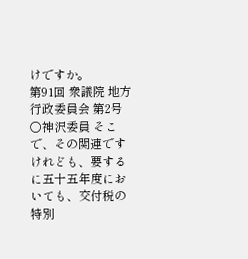けですか。
第91回 衆議院 地方行政委員会 第2号
○神沢委員 そこで、その関連ですけれども、要するに五十五年度においても、交付税の特別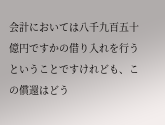会計においては八千九百五十億円ですかの借り入れを行うということですけれども、この償還はどう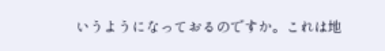いうようになっておるのですか。これは地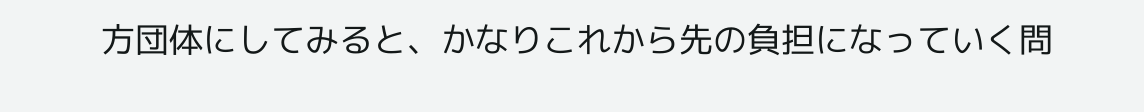方団体にしてみると、かなりこれから先の負担になっていく問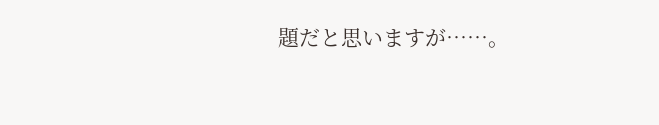題だと思いますが……。